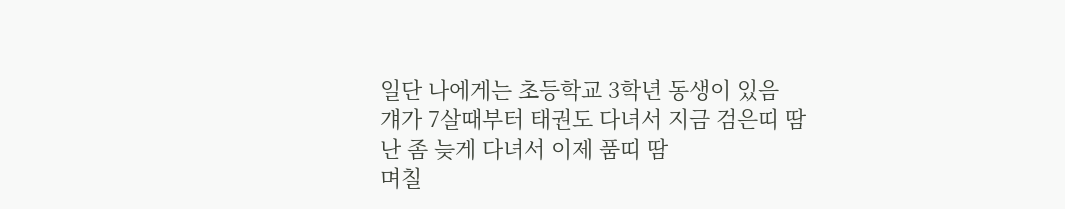일단 나에게는 초등학교 3학년 동생이 있음
걔가 7살때부터 태권도 다녀서 지금 검은띠 땀
난 좀 늦게 다녀서 이제 품띠 땀
며칠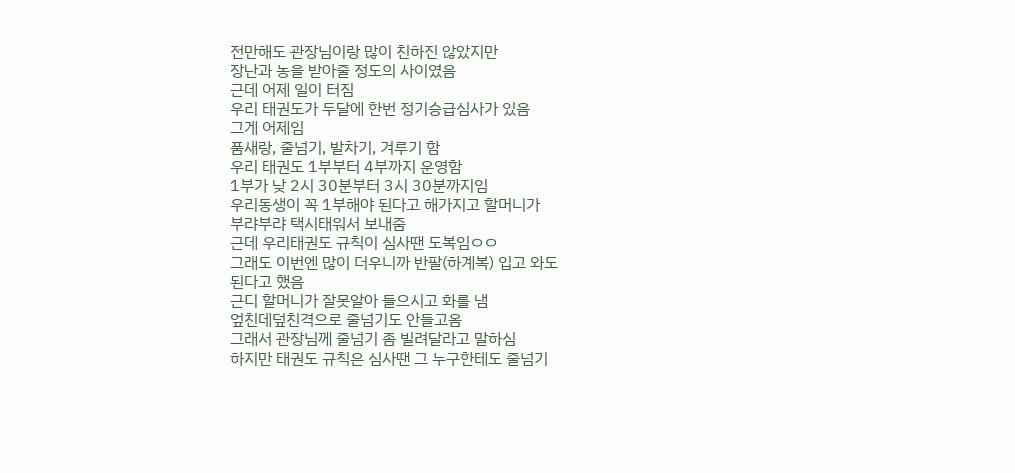전만해도 관장님이랑 많이 친하진 않았지만
장난과 농을 받아줄 정도의 사이였음
근데 어제 일이 터짐
우리 태권도가 두달에 한번 정기승급심사가 있음
그게 어제임
품새랑, 줄넘기, 발차기, 겨루기 함
우리 태권도 1부부터 4부까지 운영함
1부가 낮 2시 30분부터 3시 30분까지임
우리동생이 꼭 1부해야 된다고 해가지고 할머니가
부랴부랴 택시태워서 보내줌
근데 우리태권도 규칙이 심사땐 도복임ㅇㅇ
그래도 이번엔 많이 더우니까 반팔(하계복) 입고 와도
된다고 했음
근디 할머니가 잘못알아 들으시고 화를 냄
엎친데덮친격으로 줄넘기도 안들고옴
그래서 관장님께 줄넘기 좀 빌려달라고 말하심
하지만 태권도 규칙은 심사땐 그 누구한테도 줄넘기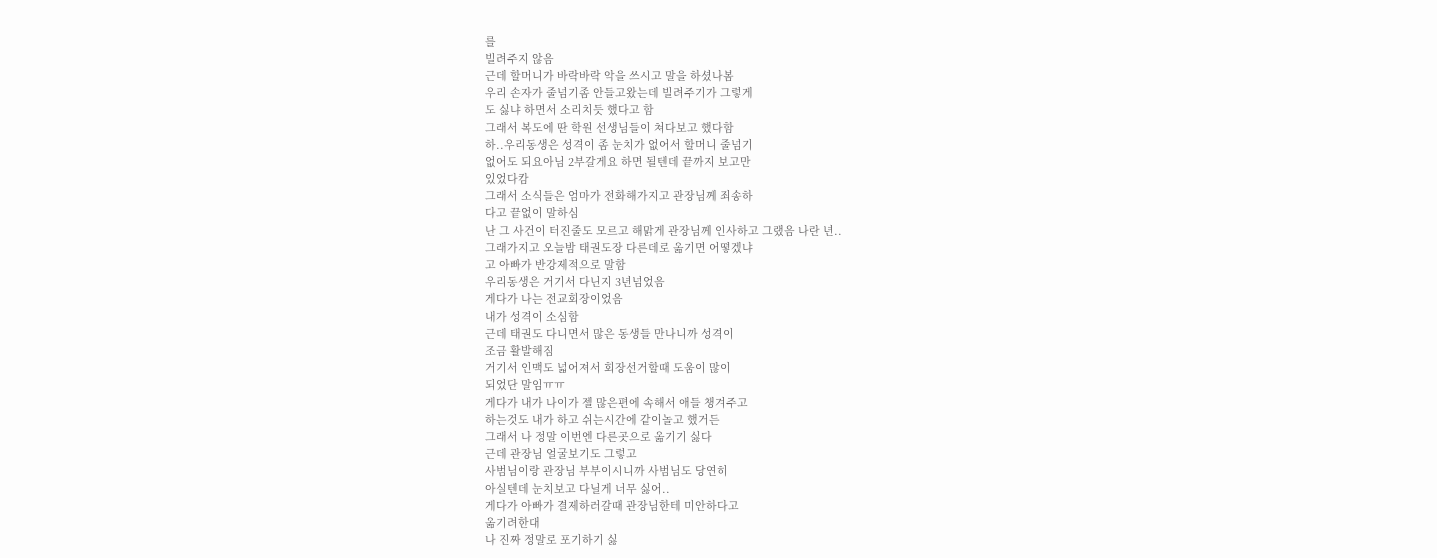를
빌려주지 않음
근데 할머니가 바락바락 악을 쓰시고 말을 하셨나봄
우리 손자가 줄넘기좀 안들고왔는데 빌려주기가 그렇게
도 싫냐 하면서 소리치듯 했다고 함
그래서 복도에 딴 학원 선생님들이 쳐다보고 했다함
하..우리동생은 성격이 좀 눈치가 없어서 할머니 줄넘기
없어도 되요아님 2부갈게요 하면 될텐데 끝까지 보고만
있었다캄
그래서 소식들은 엄마가 전화해가지고 관장님께 죄송하
다고 끝없이 말하심
난 그 사건이 터진줄도 모르고 해맑게 관장님께 인사하고 그랬음 나란 년..
그래가지고 오늘밤 태권도장 다른데로 옮기면 어떻겠냐
고 아빠가 반강제적으로 말함
우리동생은 거기서 다닌지 3년넘었음
게다가 나는 전교회장이었음
내가 성격이 소심함
근데 태권도 다니면서 많은 동생들 만나니까 성격이
조금 활발해짐
거기서 인맥도 넓어져서 회장선거할때 도움이 많이
되었단 말임ㅠㅠ
게다가 내가 나이가 젤 많은편에 속해서 애들 챙겨주고
하는것도 내가 하고 쉬는시간에 같이놀고 했거든
그래서 나 정말 이번엔 다른곳으로 옮기기 싫다
근데 관장님 얼굴보기도 그렇고
사범님이랑 관장님 부부이시니까 사범님도 당연히
아실텐데 눈치보고 다닐게 너무 싫어..
게다가 아빠가 결제하러갈때 관장님한테 미안하다고
옮기려한대
나 진짜 정말로 포기하기 싫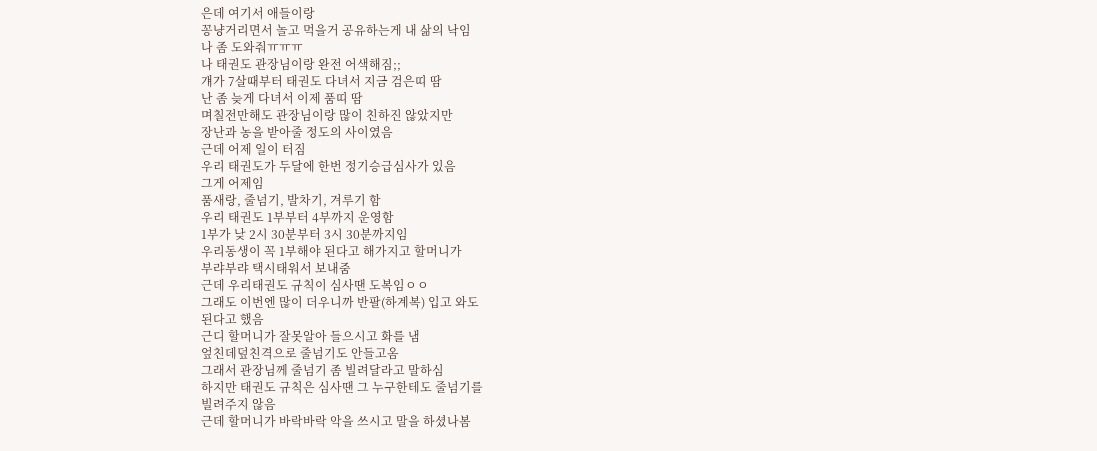은데 여기서 애들이랑
꽁냥거리면서 놀고 먹을거 공유하는게 내 삶의 낙임
나 좀 도와줘ㅠㅠㅠ
나 태권도 관장님이랑 완전 어색해짐;;
걔가 7살때부터 태권도 다녀서 지금 검은띠 땀
난 좀 늦게 다녀서 이제 품띠 땀
며칠전만해도 관장님이랑 많이 친하진 않았지만
장난과 농을 받아줄 정도의 사이였음
근데 어제 일이 터짐
우리 태권도가 두달에 한번 정기승급심사가 있음
그게 어제임
품새랑, 줄넘기, 발차기, 겨루기 함
우리 태권도 1부부터 4부까지 운영함
1부가 낮 2시 30분부터 3시 30분까지임
우리동생이 꼭 1부해야 된다고 해가지고 할머니가
부랴부랴 택시태워서 보내줌
근데 우리태권도 규칙이 심사땐 도복임ㅇㅇ
그래도 이번엔 많이 더우니까 반팔(하계복) 입고 와도
된다고 했음
근디 할머니가 잘못알아 들으시고 화를 냄
엎친데덮친격으로 줄넘기도 안들고옴
그래서 관장님께 줄넘기 좀 빌려달라고 말하심
하지만 태권도 규칙은 심사땐 그 누구한테도 줄넘기를
빌려주지 않음
근데 할머니가 바락바락 악을 쓰시고 말을 하셨나봄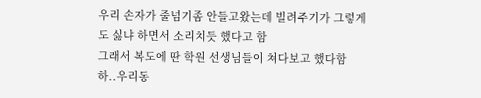우리 손자가 줄넘기좀 안들고왔는데 빌려주기가 그렇게
도 싫냐 하면서 소리치듯 했다고 함
그래서 복도에 딴 학원 선생님들이 쳐다보고 했다함
하..우리동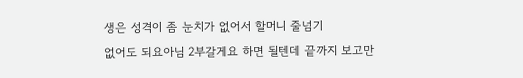생은 성격이 좀 눈치가 없어서 할머니 줄넘기
없어도 되요아님 2부갈게요 하면 될텐데 끝까지 보고만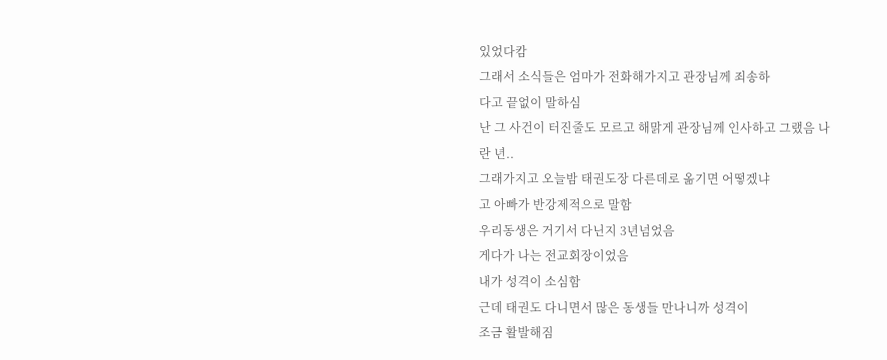있었다캄
그래서 소식들은 엄마가 전화해가지고 관장님께 죄송하
다고 끝없이 말하심
난 그 사건이 터진줄도 모르고 해맑게 관장님께 인사하고 그랬음 나란 년..
그래가지고 오늘밤 태권도장 다른데로 옮기면 어떻겠냐
고 아빠가 반강제적으로 말함
우리동생은 거기서 다닌지 3년넘었음
게다가 나는 전교회장이었음
내가 성격이 소심함
근데 태권도 다니면서 많은 동생들 만나니까 성격이
조금 활발해짐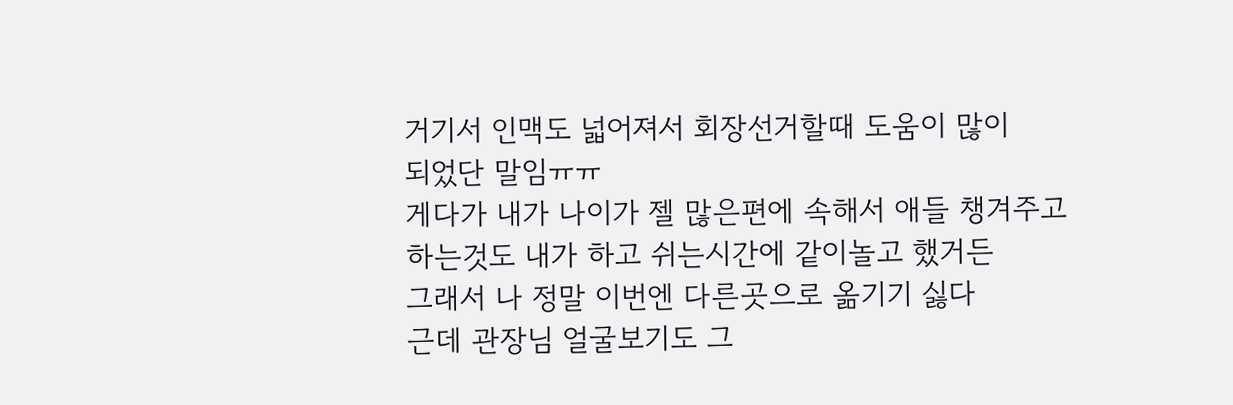거기서 인맥도 넓어져서 회장선거할때 도움이 많이
되었단 말임ㅠㅠ
게다가 내가 나이가 젤 많은편에 속해서 애들 챙겨주고
하는것도 내가 하고 쉬는시간에 같이놀고 했거든
그래서 나 정말 이번엔 다른곳으로 옮기기 싫다
근데 관장님 얼굴보기도 그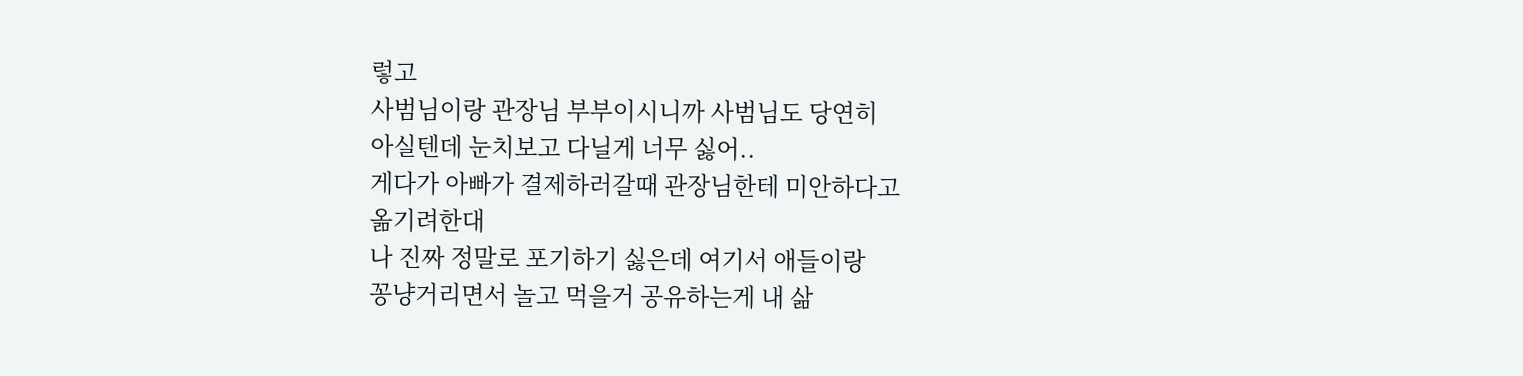렇고
사범님이랑 관장님 부부이시니까 사범님도 당연히
아실텐데 눈치보고 다닐게 너무 싫어..
게다가 아빠가 결제하러갈때 관장님한테 미안하다고
옮기려한대
나 진짜 정말로 포기하기 싫은데 여기서 애들이랑
꽁냥거리면서 놀고 먹을거 공유하는게 내 삶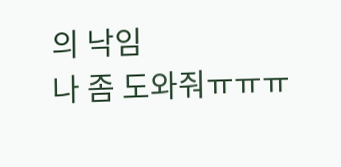의 낙임
나 좀 도와줘ㅠㅠㅠ